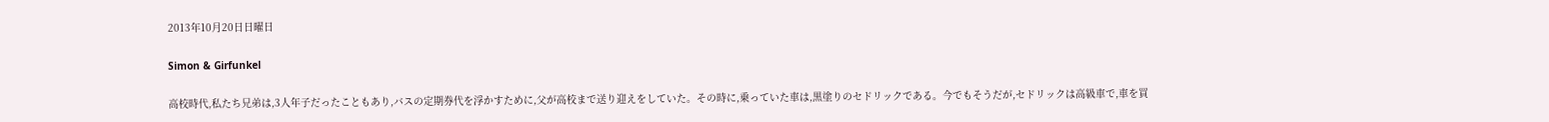2013年10月20日日曜日

Simon & Girfunkel

高校時代,私たち兄弟は,3人年子だったこともあり,バスの定期券代を浮かすために,父が高校まで送り迎えをしていた。その時に,乗っていた車は,黒塗りのセドリックである。今でもそうだが,セドリックは高級車で,車を買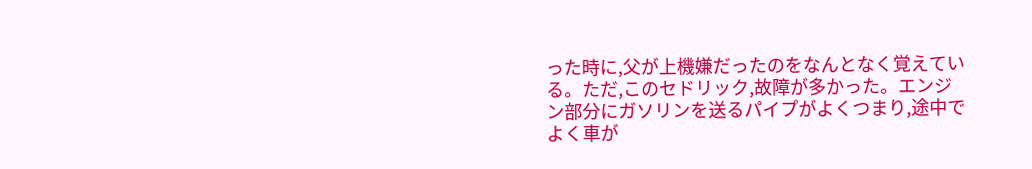った時に,父が上機嫌だったのをなんとなく覚えている。ただ,このセドリック,故障が多かった。エンジン部分にガソリンを送るパイプがよくつまり,途中でよく車が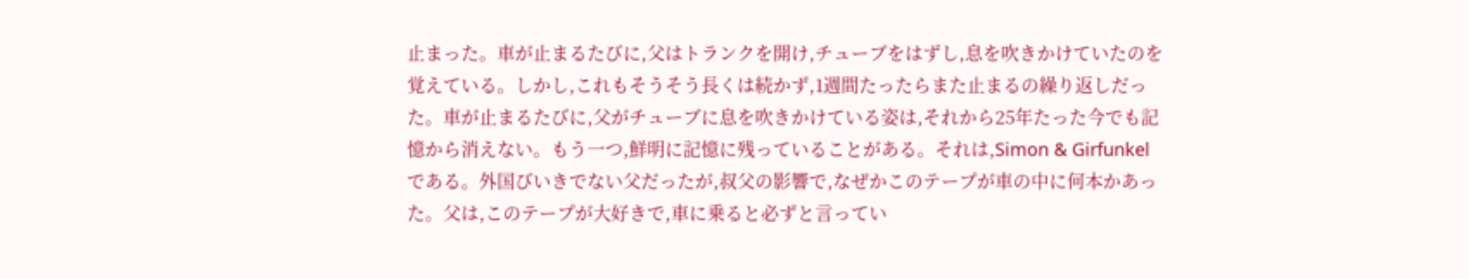止まった。車が止まるたびに,父はトランクを開け,チューブをはずし,息を吹きかけていたのを覚えている。しかし,これもそうそう長くは続かず,1週間たったらまた止まるの繰り返しだった。車が止まるたびに,父がチューブに息を吹きかけている姿は,それから25年たった今でも記憶から消えない。もう一つ,鮮明に記憶に残っていることがある。それは,Simon & Girfunkelである。外国びいきでない父だったが,叔父の影響で,なぜかこのテープが車の中に何本かあった。父は,このテープが大好きで,車に乗ると必ずと言ってい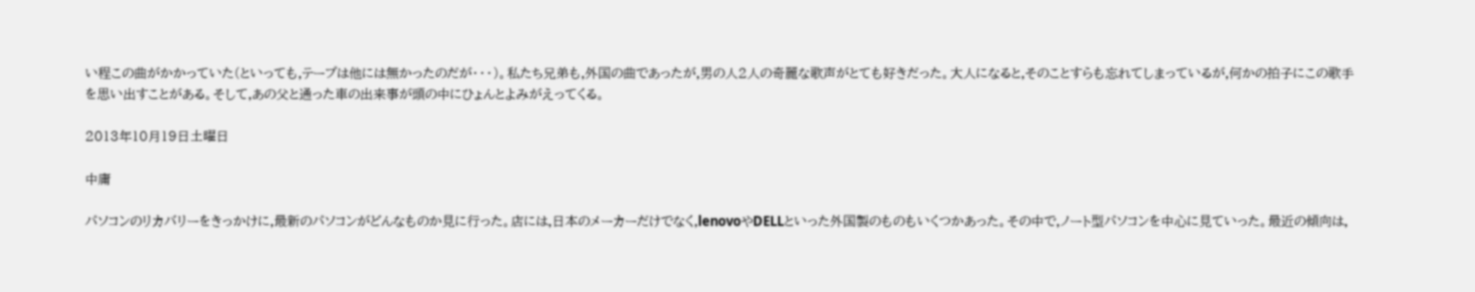い程この曲がかかっていた(といっても,テープは他には無かったのだが・・・)。私たち兄弟も,外国の曲であったが,男の人2人の奇麗な歌声がとても好きだった。大人になると,そのことすらも忘れてしまっているが,何かの拍子にこの歌手を思い出すことがある。そして,あの父と通った車の出来事が頭の中にひょんとよみがえってくる。

2013年10月19日土曜日

中庸

パソコンのリカバリーをきっかけに,最新のパソコンがどんなものか見に行った。店には,日本のメーカーだけでなく,lenovoやDELLといった外国製のものもいくつかあった。その中で,ノート型パソコンを中心に見ていった。最近の傾向は,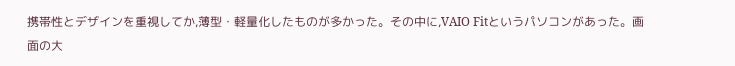携帯性とデザインを重視してか,薄型・軽量化したものが多かった。その中に,VAIO Fitというパソコンがあった。画面の大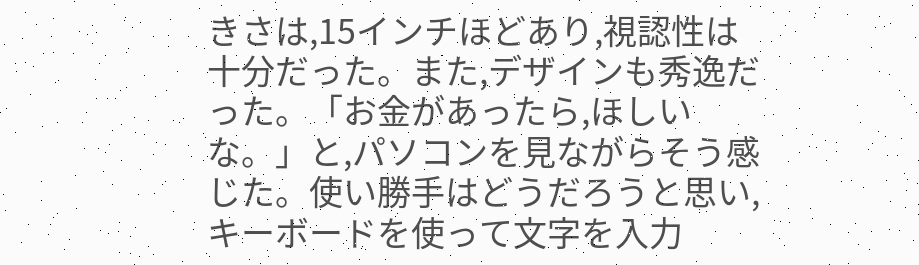きさは,15インチほどあり,視認性は十分だった。また,デザインも秀逸だった。「お金があったら,ほしいな。」と,パソコンを見ながらそう感じた。使い勝手はどうだろうと思い,キーボードを使って文字を入力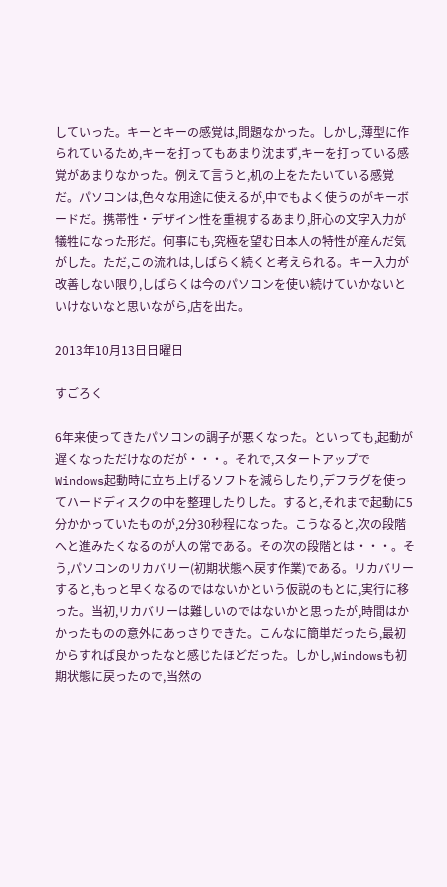していった。キーとキーの感覚は,問題なかった。しかし,薄型に作られているため,キーを打ってもあまり沈まず,キーを打っている感覚があまりなかった。例えて言うと,机の上をたたいている感覚だ。パソコンは,色々な用途に使えるが,中でもよく使うのがキーボードだ。携帯性・デザイン性を重視するあまり,肝心の文字入力が犠牲になった形だ。何事にも,究極を望む日本人の特性が産んだ気がした。ただ,この流れは,しばらく続くと考えられる。キー入力が改善しない限り,しばらくは今のパソコンを使い続けていかないといけないなと思いながら,店を出た。

2013年10月13日日曜日

すごろく

6年来使ってきたパソコンの調子が悪くなった。といっても,起動が遅くなっただけなのだが・・・。それで,スタートアップでWindows起動時に立ち上げるソフトを減らしたり,デフラグを使ってハードディスクの中を整理したりした。すると,それまで起動に5分かかっていたものが,2分30秒程になった。こうなると,次の段階へと進みたくなるのが人の常である。その次の段階とは・・・。そう,パソコンのリカバリー(初期状態へ戻す作業)である。リカバリーすると,もっと早くなるのではないかという仮説のもとに,実行に移った。当初,リカバリーは難しいのではないかと思ったが,時間はかかったものの意外にあっさりできた。こんなに簡単だったら,最初からすれば良かったなと感じたほどだった。しかし,Windowsも初期状態に戻ったので,当然の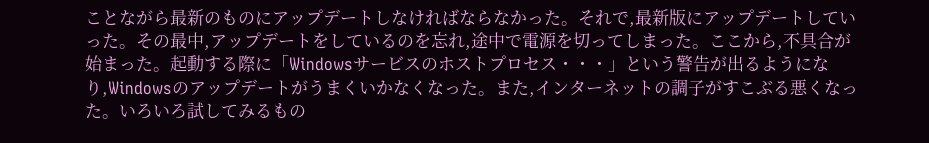ことながら最新のものにアップデートしなければならなかった。それで,最新版にアップデートしていった。その最中,アップデートをしているのを忘れ,途中で電源を切ってしまった。ここから,不具合が始まった。起動する際に「Windowsサービスのホストプロセス・・・」という警告が出るようになり,Windowsのアップデートがうまくいかなくなった。また,インターネットの調子がすこぶる悪くなった。いろいろ試してみるもの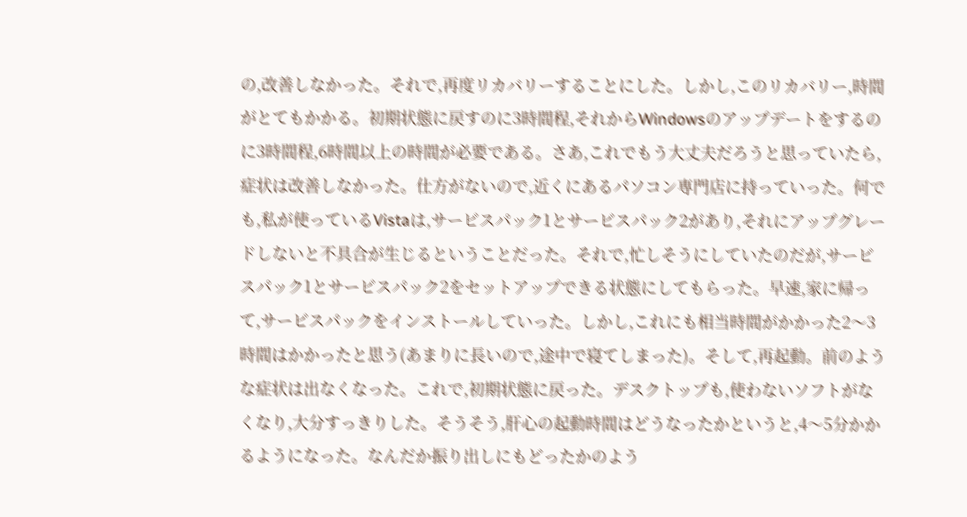の,改善しなかった。それで,再度リカバリーすることにした。しかし,このリカバリー,時間がとてもかかる。初期状態に戻すのに3時間程,それからWindowsのアップデートをするのに3時間程,6時間以上の時間が必要である。さあ,これでもう大丈夫だろうと思っていたら,症状は改善しなかった。仕方がないので,近くにあるパソコン専門店に持っていった。何でも,私が使っているVistaは,サービスパック1とサービスパック2があり,それにアップグレードしないと不具合が生じるということだった。それで,忙しそうにしていたのだが,サービスパック1とサービスパック2をセットアップできる状態にしてもらった。早速,家に帰って,サービスパックをインストールしていった。しかし,これにも相当時間がかかった2〜3時間はかかったと思う(あまりに長いので,途中で寝てしまった)。そして,再起動。前のような症状は出なくなった。これで,初期状態に戻った。デスクトップも,使わないソフトがなくなり,大分すっきりした。そうそう,肝心の起動時間はどうなったかというと,4〜5分かかるようになった。なんだか振り出しにもどったかのよう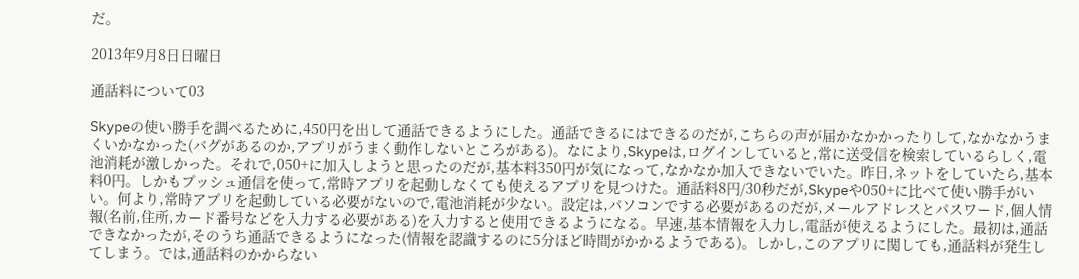だ。

2013年9月8日日曜日

通話料について03

Skypeの使い勝手を調べるために,450円を出して通話できるようにした。通話できるにはできるのだが,こちらの声が届かなかかったりして,なかなかうまくいかなかった(バグがあるのか,アプリがうまく動作しないところがある)。なにより,Skypeは,ログインしていると,常に送受信を検索しているらしく,電池消耗が激しかった。それで,050+に加入しようと思ったのだが,基本料350円が気になって,なかなか加入できないでいた。昨日,ネットをしていたら,基本料0円。しかもプッシュ通信を使って,常時アプリを起動しなくても使えるアプリを見つけた。通話料8円/30秒だが,Skypeや050+に比べて使い勝手がいい。何より,常時アプリを起動している必要がないので,電池消耗が少ない。設定は,パソコンでする必要があるのだが,メールアドレスとパスワード,個人情報(名前,住所,カード番号などを入力する必要がある)を入力すると使用できるようになる。早速,基本情報を入力し,電話が使えるようにした。最初は,通話できなかったが,そのうち通話できるようになった(情報を認識するのに5分ほど時間がかかるようである)。しかし,このアプリに関しても,通話料が発生してしまう。では,通話料のかからない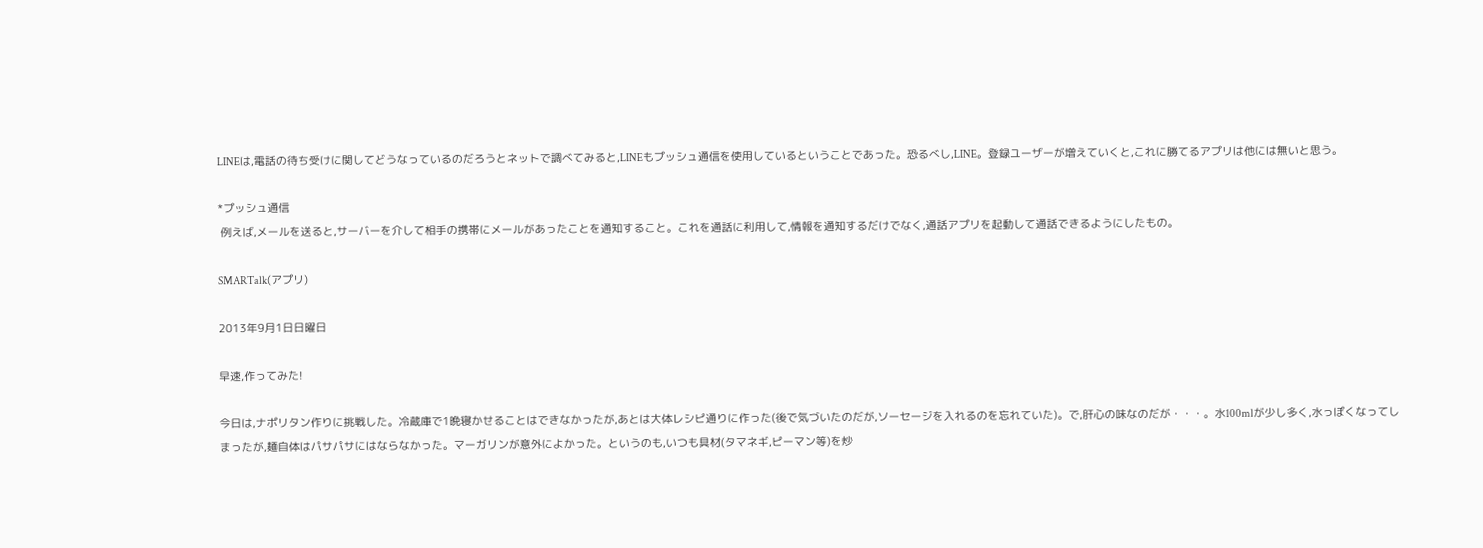LINEは,電話の待ち受けに関してどうなっているのだろうとネットで調べてみると,LINEもプッシュ通信を使用しているということであった。恐るべし,LINE。登録ユーザーが増えていくと,これに勝てるアプリは他には無いと思う。

*プッシュ通信
 例えば,メールを送ると,サーバーを介して相手の携帯にメールがあったことを通知すること。これを通話に利用して,情報を通知するだけでなく,通話アプリを起動して通話できるようにしたもの。

SMARTalk(アプリ)

2013年9月1日日曜日

早速,作ってみた!

今日は,ナポリタン作りに挑戦した。冷蔵庫で1晩寝かせることはできなかったが,あとは大体レシピ通りに作った(後で気づいたのだが,ソーセージを入れるのを忘れていた)。で,肝心の味なのだが・・・。水100mlが少し多く,水っぽくなってしまったが,麺自体はパサパサにはならなかった。マーガリンが意外によかった。というのも,いつも具材(タマネギ,ピーマン等)を炒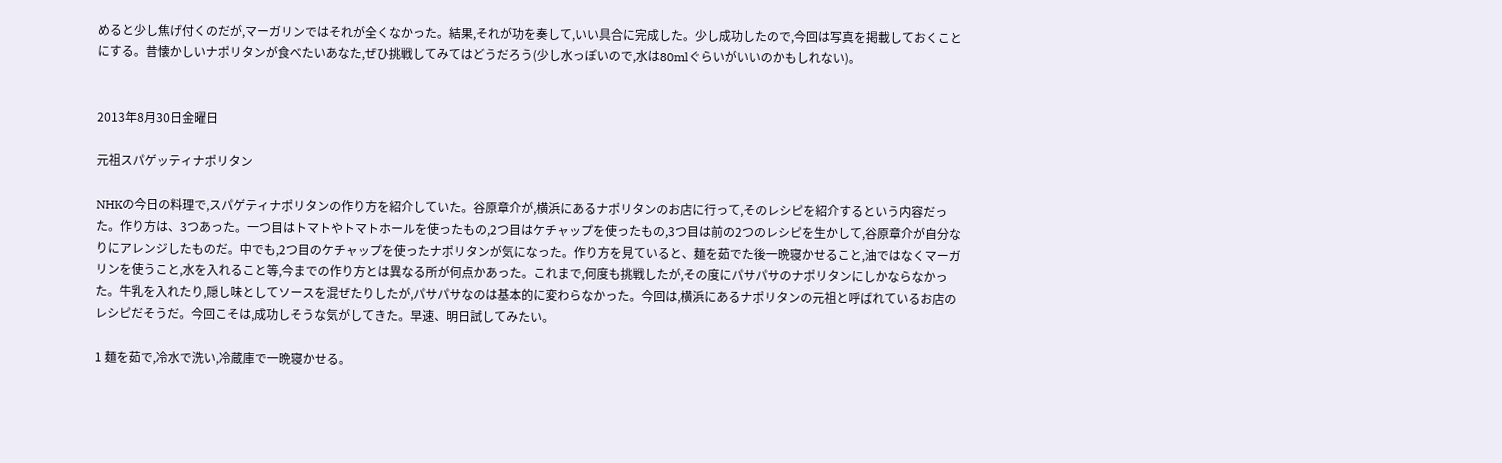めると少し焦げ付くのだが,マーガリンではそれが全くなかった。結果,それが功を奏して,いい具合に完成した。少し成功したので,今回は写真を掲載しておくことにする。昔懐かしいナポリタンが食べたいあなた,ぜひ挑戦してみてはどうだろう(少し水っぽいので,水は80mlぐらいがいいのかもしれない)。


2013年8月30日金曜日

元祖スパゲッティナポリタン

NHKの今日の料理で,スパゲティナポリタンの作り方を紹介していた。谷原章介が,横浜にあるナポリタンのお店に行って,そのレシピを紹介するという内容だった。作り方は、3つあった。一つ目はトマトやトマトホールを使ったもの,2つ目はケチャップを使ったもの,3つ目は前の2つのレシピを生かして,谷原章介が自分なりにアレンジしたものだ。中でも,2つ目のケチャップを使ったナポリタンが気になった。作り方を見ていると、麺を茹でた後一晩寝かせること,油ではなくマーガリンを使うこと,水を入れること等,今までの作り方とは異なる所が何点かあった。これまで,何度も挑戦したが,その度にパサパサのナポリタンにしかならなかった。牛乳を入れたり,隠し味としてソースを混ぜたりしたが,パサパサなのは基本的に変わらなかった。今回は,横浜にあるナポリタンの元祖と呼ばれているお店のレシピだそうだ。今回こそは,成功しそうな気がしてきた。早速、明日試してみたい。

1 麺を茹で,冷水で洗い,冷蔵庫で一晩寝かせる。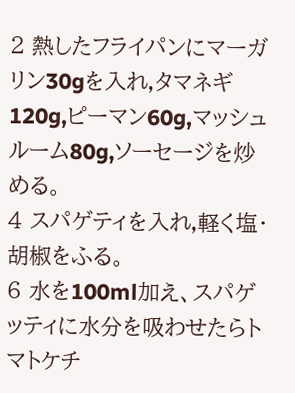2 熱したフライパンにマーガリン30gを入れ,タマネギ120g,ピーマン60g,マッシュルーム80g,ソーセージを炒める。
4 スパゲティを入れ,軽く塩・胡椒をふる。
6 水を100ml加え、スパゲッティに水分を吸わせたらトマトケチ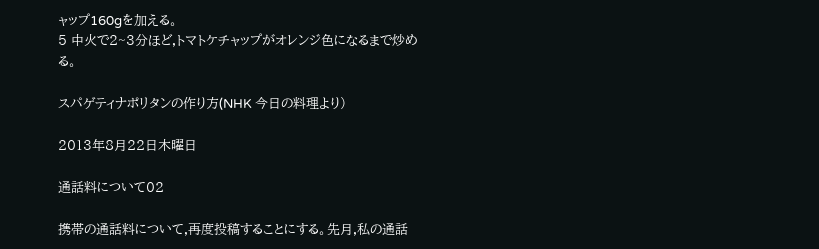ャップ160gを加える。
5 中火で2~3分ほど,トマトケチャップがオレンジ色になるまで炒める。

スパゲティナポリタンの作り方(NHK 今日の料理より)

2013年8月22日木曜日

通話料について02

携帯の通話料について,再度投稿することにする。先月,私の通話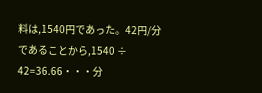料は,1540円であった。42円/分であることから,1540 ÷ 42=36.66・・・分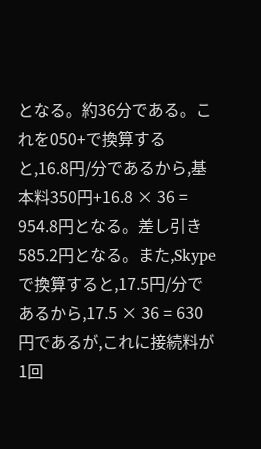となる。約36分である。これを050+で換算すると,16.8円/分であるから,基本料350円+16.8 × 36 = 954.8円となる。差し引き585.2円となる。また,Skypeで換算すると,17.5円/分であるから,17.5 × 36 = 630円であるが,これに接続料が1回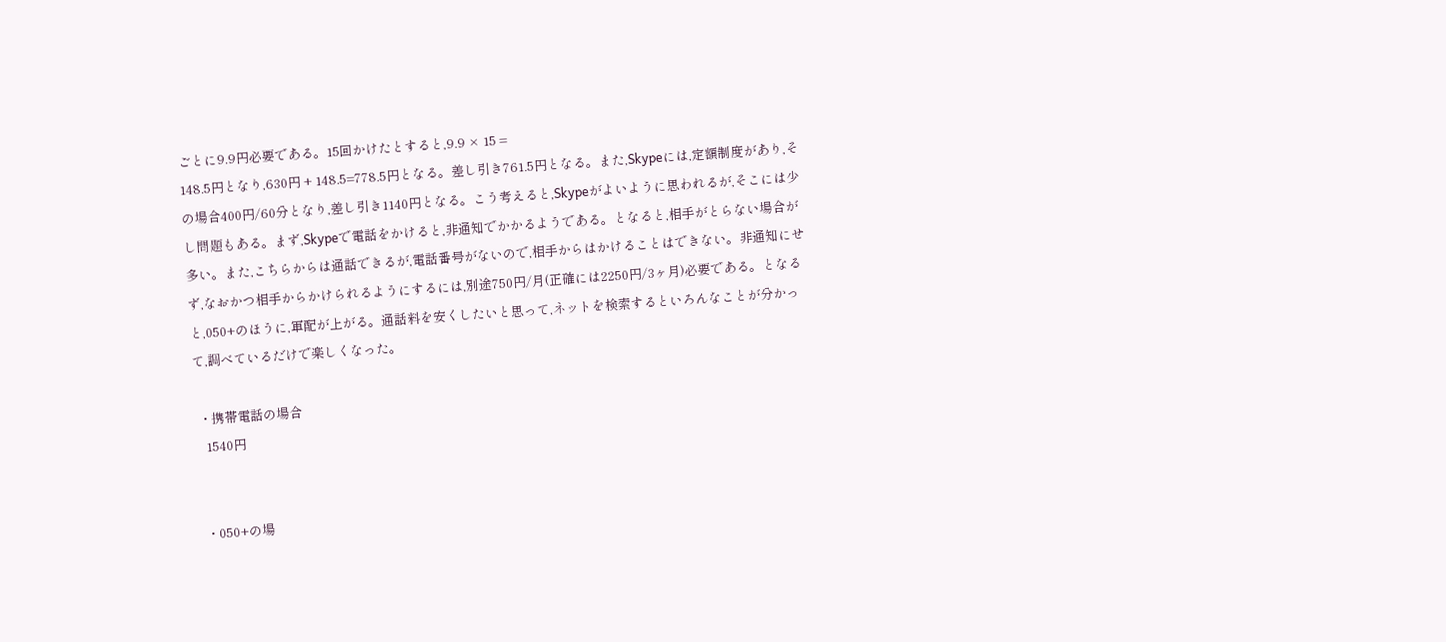ごとに9.9円必要である。15回かけたとすると,9.9 × 15 =
148.5円となり,630円 + 148.5=778.5円となる。差し引き761.5円となる。また,Skypeには,定額制度があり,その場合400円/60分となり,差し引き1140円となる。こう考えると,Skypeがよいように思われるが,そこには少し問題もある。まず,Skypeで電話をかけると,非通知でかかるようである。となると,相手がとらない場合が多い。また,こちらからは通話できるが,電話番号がないので,相手からはかけることはできない。非通知にせず,なおかつ相手からかけられるようにするには,別途750円/月(正確には2250円/3ヶ月)必要である。となると,050+のほうに,軍配が上がる。通話料を安くしたいと思って,ネットを検索するといろんなことが分かって,調べているだけで楽しくなった。

 ・携帯電話の場合
   1540円


 ・050+の場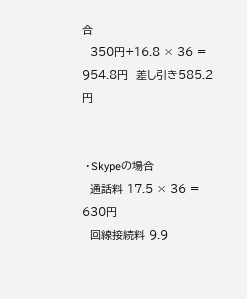合
  350円+16.8 × 36 = 954.8円  差し引き585.2円


 ・Skypeの場合
  通話料 17.5 × 36 = 630円
  回線接続料 9.9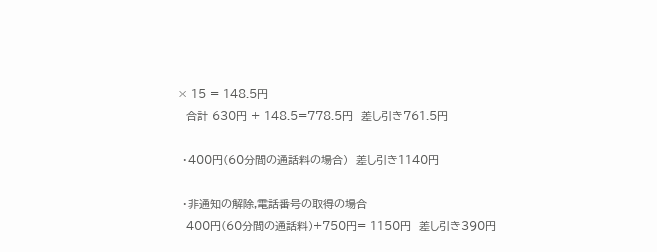× 15 = 148.5円
  合計 630円 + 148.5=778.5円  差し引き761.5円

 ・400円(60分間の通話料の場合)  差し引き1140円

 ・非通知の解除,電話番号の取得の場合
  400円(60分間の通話料)+750円= 1150円  差し引き390円